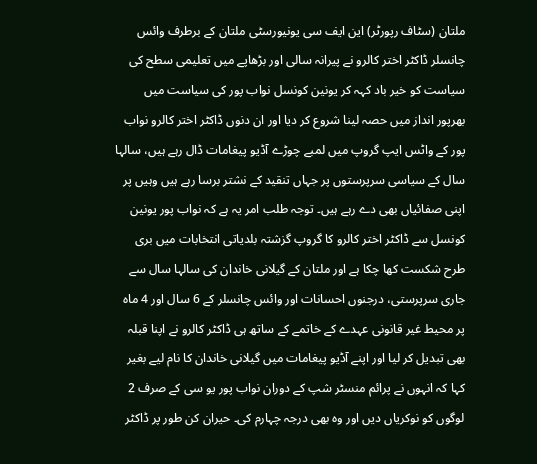ملتان (سٹاف رپورٹر) این ایف سی یونیورسٹی ملتان کے برطرف وائس چانسلر ڈاکٹر اختر کالرو نے پیرانہ سالی اور بڑھاپے میں تعلیمی سطح کی سیاست کو خیر باد کہہ کر یونین کونسل نواب پور کی سیاست میں بھرپور انداز میں حصہ لینا شروع کر دیا اور ان دنوں ڈاکٹر اختر کالرو نواب پور کے واٹس ایپ گروپ میں لمبے چوڑے آڈیو پیغامات ڈال رہے ہیں، سالہا سال کے سیاسی سرپرستوں پر جہاں تنقید کے نشتر برسا رہے ہیں وہیں پر اپنی صفائیاں بھی دے رہے ہیں۔ توجہ طلب امر یہ ہے کہ نواب پور یونین کونسل سے ڈاکٹر اختر کالرو کا گروپ گزشتہ بلدیاتی انتخابات میں بری طرح شکست کھا چکا ہے اور ملتان کے گیلانی خاندان کی سالہا سال سے جاری سرپرستی، درجنوں احسانات اور وائس چانسلر کے 6 سال اور 4 ماہ پر محیط غیر قانونی عہدے کے خاتمے کے ساتھ ہی ڈاکٹر کالرو نے اپنا قبلہ بھی تبدیل کر لیا اور اپنے آڈیو پیغامات میں گیلانی خاندان کا نام لیے بغیر کہا کہ انہوں نے پرائم منسٹر شپ کے دوران نواب پور یو سی کے صرف 2 لوگوں کو نوکریاں دیں اور وہ بھی درجہ چہارم کی۔ حیران کن طور پر ڈاکٹر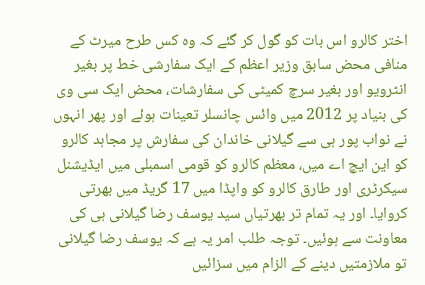اختر کالرو اس بات کو گول کر گئے کہ وہ کس طرح میرٹ کے منافی محض سابق وزیر اعظم کے ایک سفارشی خط پر بغیر انٹرویو اور بغیر سرچ کمیٹی کی سفارشات، محض ایک سی وی کی بنیاد پر 2012 میں وائس چانسلر تعینات ہوئے اور پھر انہوں نے نواب پور ہی سے گیلانی خاندان کی سفارش پر مجاہد کالرو کو این ایچ اے میں، معظم کالرو کو قومی اسمبلی میں ایڈیشنل سیکرٹری اور طارق کالرو کو واپڈا میں 17 گریڈ میں بھرتی کروایا۔ اور یہ تمام تر بھرتیاں سید یوسف رضا گیلانی ہی کی معاونت سے ہوئیں۔ توجہ طلب امر یہ ہے کہ یوسف رضا گیلانی تو ملازمتیں دینے کے الزام میں سزائیں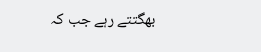بھگتتے رہے جب کہ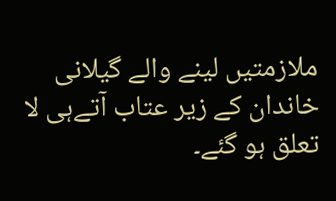ملازمتیں لینے والے گیلانی خاندان کے زیر عتاب آتےہی لا تعلق ہو گئے۔